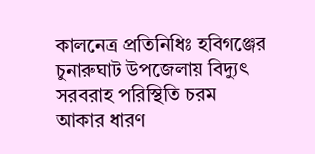কালনেত্র প্রতিনিধিঃ হবিগঞ্জের চুনারুঘাট উপজেলায় বিদ্যুৎ সরবরাহ পরিস্থিতি চরম আকার ধারণ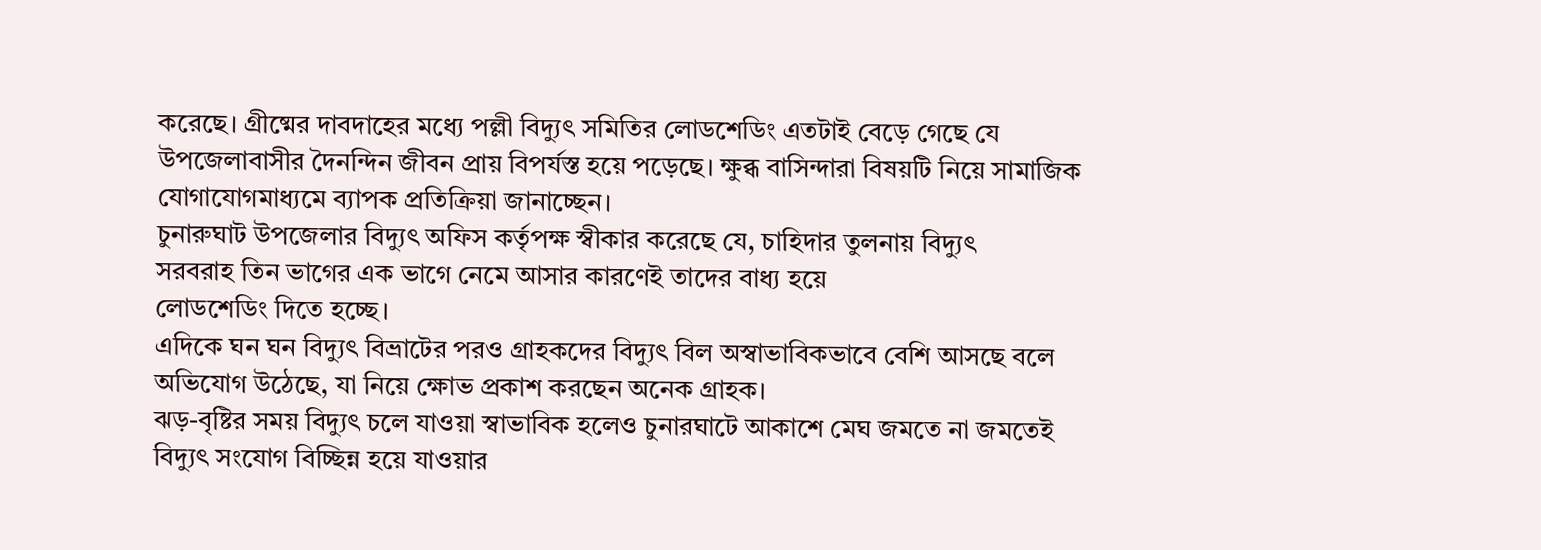করেছে। গ্রীষ্মের দাবদাহের মধ্যে পল্লী বিদ্যুৎ সমিতির লোডশেডিং এতটাই বেড়ে গেছে যে উপজেলাবাসীর দৈনন্দিন জীবন প্রায় বিপর্যস্ত হয়ে পড়েছে। ক্ষুব্ধ বাসিন্দারা বিষয়টি নিয়ে সামাজিক যোগাযোগমাধ্যমে ব্যাপক প্রতিক্রিয়া জানাচ্ছেন।
চুনারুঘাট উপজেলার বিদ্যুৎ অফিস কর্তৃপক্ষ স্বীকার করেছে যে, চাহিদার তুলনায় বিদ্যুৎ
সরবরাহ তিন ভাগের এক ভাগে নেমে আসার কারণেই তাদের বাধ্য হয়ে
লোডশেডিং দিতে হচ্ছে।
এদিকে ঘন ঘন বিদ্যুৎ বিভ্রাটের পরও গ্রাহকদের বিদ্যুৎ বিল অস্বাভাবিকভাবে বেশি আসছে বলে অভিযোগ উঠেছে, যা নিয়ে ক্ষোভ প্রকাশ করছেন অনেক গ্রাহক।
ঝড়-বৃষ্টির সময় বিদ্যুৎ চলে যাওয়া স্বাভাবিক হলেও চুনারঘাটে আকাশে মেঘ জমতে না জমতেই বিদ্যুৎ সংযোগ বিচ্ছিন্ন হয়ে যাওয়ার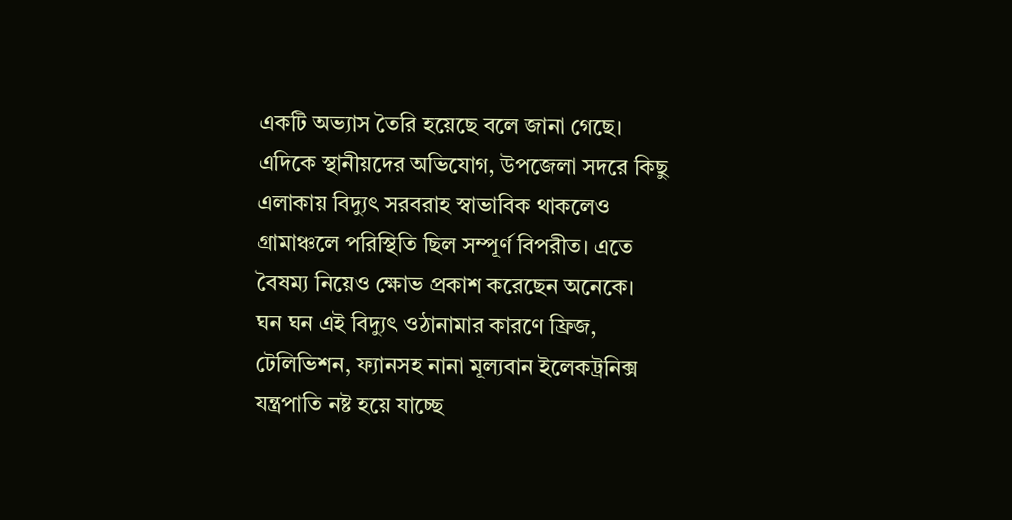একটি অভ্যাস তৈরি হয়েছে বলে জানা গেছে।
এদিকে স্থানীয়দের অভিযোগ, উপজেলা সদরে কিছু এলাকায় বিদ্যুৎ সরবরাহ স্বাভাবিক থাকলেও গ্রামাঞ্চলে পরিস্থিতি ছিল সম্পূর্ণ বিপরীত। এতে বৈষম্য নিয়েও ক্ষোভ প্রকাশ করেছেন অনেকে।
ঘন ঘন এই বিদ্যুৎ ওঠানামার কারণে ফ্রিজ, টেলিভিশন, ফ্যানসহ নানা মূল্যবান ইলেকট্রনিক্স যন্ত্রপাতি নষ্ট হয়ে যাচ্ছে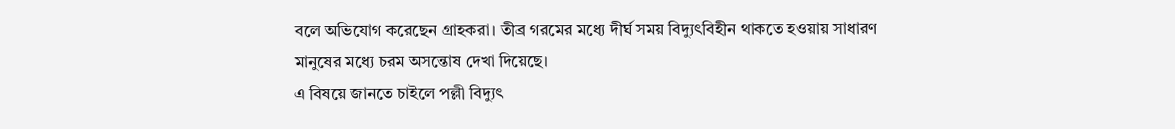বলে অভিযোগ করেছেন গ্রাহকরা। তীব্র গরমের মধ্যে দীর্ঘ সময় বিদ্যুৎবিহীন থাকতে হওয়ায় সাধারণ মানুষের মধ্যে চরম অসন্তোষ দেখা দিয়েছে।
এ বিষয়ে জানতে চাইলে পল্লী বিদ্যুৎ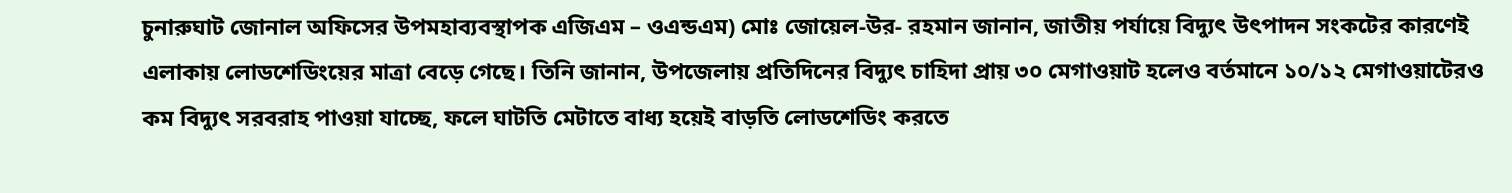চুনারুঘাট জোনাল অফিসের উপমহাব্যবস্থাপক এজিএম – ওএন্ডএম) মোঃ জোয়েল-উর- রহমান জানান, জাতীয় পর্যায়ে বিদ্যুৎ উৎপাদন সংকটের কারণেই এলাকায় লোডশেডিংয়ের মাত্রা বেড়ে গেছে। তিনি জানান, উপজেলায় প্রতিদিনের বিদ্যুৎ চাহিদা প্রায় ৩০ মেগাওয়াট হলেও বর্তমানে ১০/১২ মেগাওয়াটেরও কম বিদ্যুৎ সরবরাহ পাওয়া যাচ্ছে, ফলে ঘাটতি মেটাতে বাধ্য হয়েই বাড়তি লোডশেডিং করতে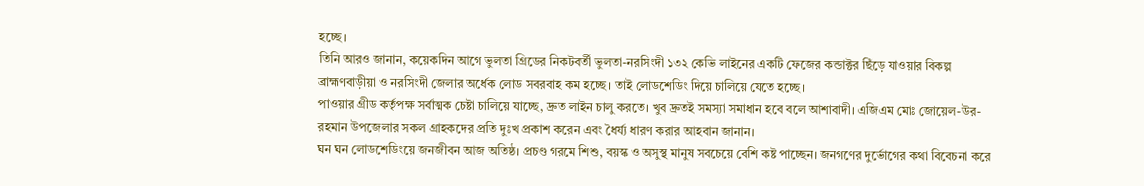হচ্ছে।
তিনি আরও জানান, কয়েকদিন আগে ভুলতা গ্রিডের নিকটবর্তী ভুলতা-নরসিংদী ১৩২ কেভি লাইনের একটি ফেজের কন্ডাক্টর ছিঁড়ে যাওয়ার বিকল্প ব্রাহ্মণবাড়ীয়া ও নরসিংদী জেলার অর্ধেক লোড সবরবাহ কম হচ্ছে। তাই লোডশেডিং দিয়ে চালিয়ে যেতে হচ্ছে।
পাওয়ার গ্রীড কর্তৃপক্ষ সর্বাত্মক চেষ্টা চালিয়ে যাচ্ছে, দ্রুত লাইন চালু করতে। খুব দ্রুতই সমস্যা সমাধান হবে বলে আশাবাদী। এজিএম মোঃ জোয়েল-উর- রহমান উপজেলার সকল গ্রাহকদের প্রতি দুঃখ প্রকাশ করেন এবং ধৈর্য্য ধারণ করার আহবান জানান।
ঘন ঘন লোডশেডিংয়ে জনজীবন আজ অতিষ্ঠ। প্রচণ্ড গরমে শিশু, বয়স্ক ও অসুস্থ মানুষ সবচেয়ে বেশি কষ্ট পাচ্ছেন। জনগণের দুর্ভোগের কথা বিবেচনা করে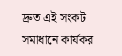দ্রুত এই সংকট সমাধানে কার্যকর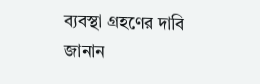ব্যবস্থা গ্রহণের দাবি জানান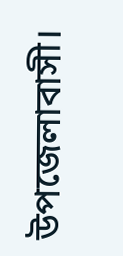উপজেলাবাসী।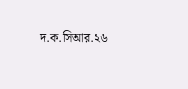দ.ক.সিআর.২৬